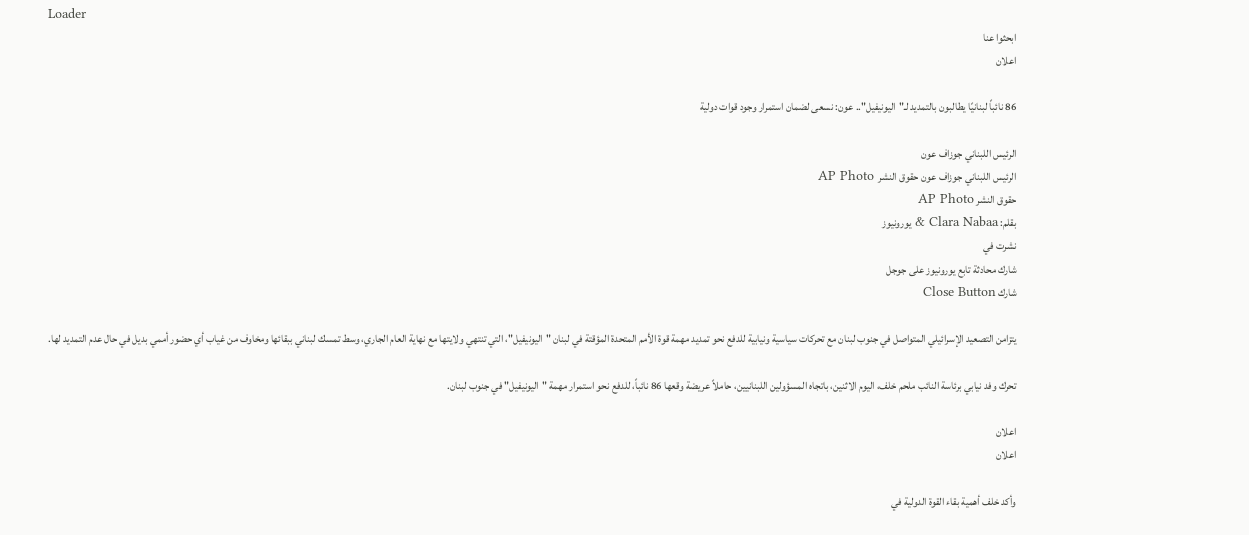Loader
ابحثوا عنا
اعلان

86 نائباً لبنانيًا يطالبون بالتمديد لـ"اليونيفيل".. عون: نسعى لضمان استمرار وجود قوات دولية

الرئيس اللبناني جوزاف عون
الرئيس اللبناني جوزاف عون حقوق النشر  AP Photo
حقوق النشر AP Photo
بقلم: Clara Nabaa & يورونيوز
نشرت في
شارك محادثة تابع يورونيوز على جوجل
شارك Close Button

يتزامن التصعيد الإسرائيلي المتواصل في جنوب لبنان مع تحركات سياسية ونيابية للدفع نحو تمديد مهمة قوة الأمم المتحدة المؤقتة في لبنان "اليونيفيل"، التي تنتهي ولايتها مع نهاية العام الجاري، وسط تمسك لبناني ببقائها ومخاوف من غياب أي حضور أممي بديل في حال عدم التمديد لها.

تحرك وفد نيابي برئاسة النائب ملحم خلف، اليوم الاثنين، باتجاه المسؤولين اللبنانيين، حاملاً عريضة وقعها 86 نائباً، للدفع نحو استمرار مهمة "اليونيفيل" في جنوب لبنان.

اعلان
اعلان

وأكد خلف أهمية بقاء القوة الدولية في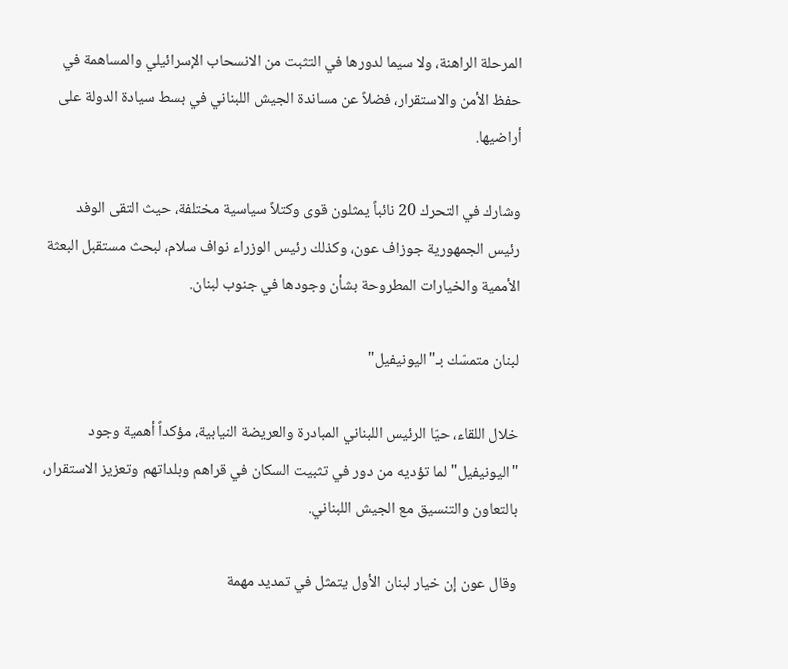المرحلة الراهنة، ولا سيما لدورها في التثبت من الانسحاب الإسرائيلي والمساهمة في حفظ الأمن والاستقرار، فضلاً عن مساندة الجيش اللبناني في بسط سيادة الدولة على أراضيها.

وشارك في التحرك 20 نائباً يمثلون قوى وكتلاً سياسية مختلفة، حيث التقى الوفد رئيس الجمهورية جوزاف عون، وكذلك رئيس الوزراء نواف سلام، لبحث مستقبل البعثة الأممية والخيارات المطروحة بشأن وجودها في جنوب لبنان.

لبنان متمسّك بـ"اليونيفيل"

خلال اللقاء، حيّا الرئيس اللبناني المبادرة والعريضة النيابية، مؤكداً أهمية وجود "اليونيفيل" لما تؤديه من دور في تثبيت السكان في قراهم وبلداتهم وتعزيز الاستقرار، بالتعاون والتنسيق مع الجيش اللبناني.

وقال عون إن خيار لبنان الأول يتمثل في تمديد مهمة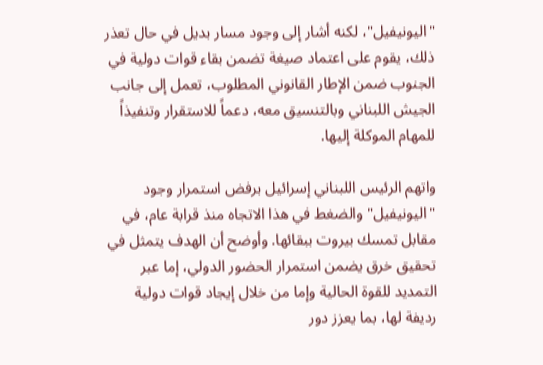"اليونيفيل"، لكنه أشار إلى وجود مسار بديل في حال تعذر ذلك، يقوم على اعتماد صيغة تضمن بقاء قوات دولية في الجنوب ضمن الإطار القانوني المطلوب، تعمل إلى جانب الجيش اللبناني وبالتنسيق معه، دعماً للاستقرار وتنفيذاً للمهام الموكلة إليها.

واتهم الرئيس اللبناني إسرائيل برفض استمرار وجود "اليونيفيل" والضغط في هذا الاتجاه منذ قرابة عام، في مقابل تمسك بيروت ببقائها. وأوضح أن الهدف يتمثل في تحقيق خرق يضمن استمرار الحضور الدولي، إما عبر التمديد للقوة الحالية وإما من خلال إيجاد قوات دولية رديفة لها، بما يعزز دور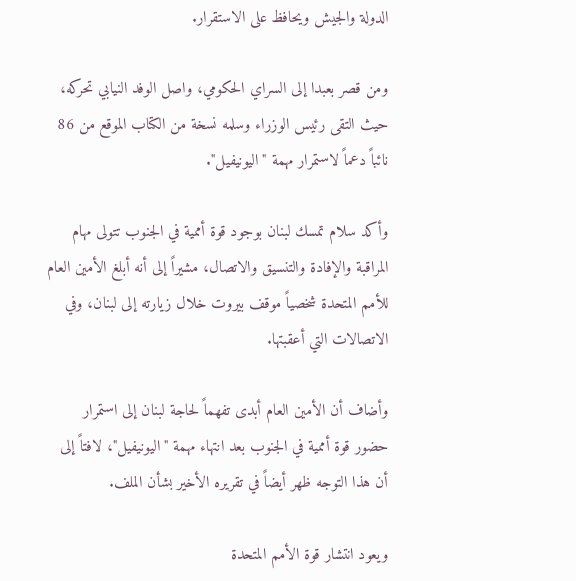الدولة والجيش ويحافظ على الاستقرار.

ومن قصر بعبدا إلى السراي الحكومي، واصل الوفد النيابي تحركه، حيث التقى رئيس الوزراء وسلمه نسخة من الكتاب الموقع من 86 نائباً دعماً لاستمرار مهمة "اليونيفيل".

وأكد سلام تمسك لبنان بوجود قوة أممية في الجنوب تتولى مهام المراقبة والإفادة والتنسيق والاتصال، مشيراً إلى أنه أبلغ الأمين العام للأمم المتحدة شخصياً موقف بيروت خلال زيارته إلى لبنان، وفي الاتصالات التي أعقبتها.

وأضاف أن الأمين العام أبدى تفهماً لحاجة لبنان إلى استمرار حضور قوة أممية في الجنوب بعد انتهاء مهمة "اليونيفيل"، لافتاً إلى أن هذا التوجه ظهر أيضاً في تقريره الأخير بشأن الملف.

ويعود انتشار قوة الأمم المتحدة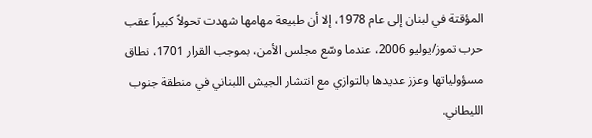المؤقتة في لبنان إلى عام 1978، إلا أن طبيعة مهامها شهدت تحولاً كبيراً عقب حرب تموز/يوليو 2006، عندما وسّع مجلس الأمن، بموجب القرار 1701، نطاق مسؤولياتها وعزز عديدها بالتوازي مع انتشار الجيش اللبناني في منطقة جنوب الليطاني.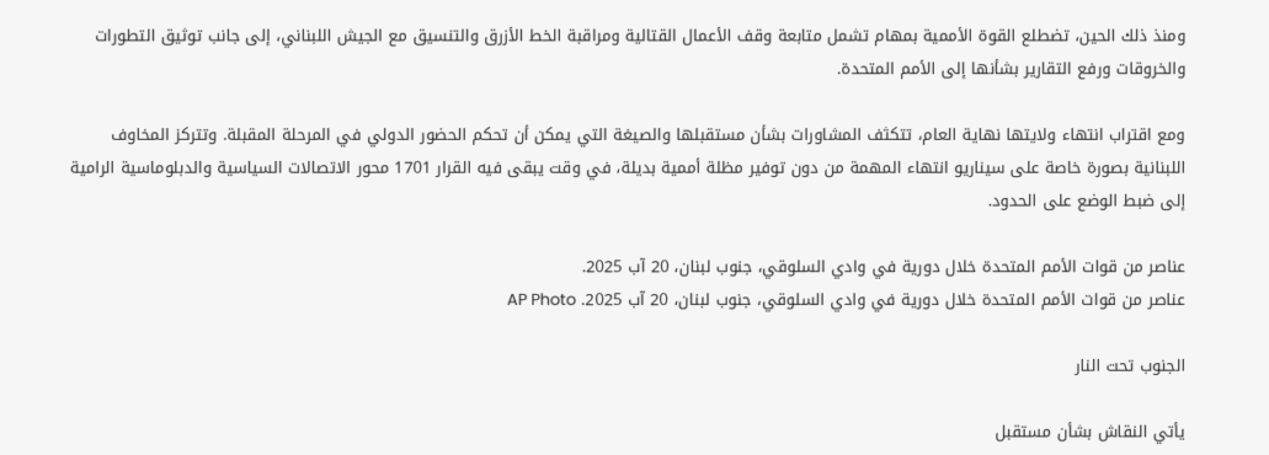ومنذ ذلك الحين، تضطلع القوة الأممية بمهام تشمل متابعة وقف الأعمال القتالية ومراقبة الخط الأزرق والتنسيق مع الجيش اللبناني، إلى جانب توثيق التطورات والخروقات ورفع التقارير بشأنها إلى الأمم المتحدة.

ومع اقتراب انتهاء ولايتها نهاية العام، تتكثف المشاورات بشأن مستقبلها والصيغة التي يمكن أن تحكم الحضور الدولي في المرحلة المقبلة. وتتركز المخاوف اللبنانية بصورة خاصة على سيناريو انتهاء المهمة من دون توفير مظلة أممية بديلة، في وقت يبقى فيه القرار 1701 محور الاتصالات السياسية والدبلوماسية الرامية إلى ضبط الوضع على الحدود.

عناصر من قوات الأمم المتحدة خلال دورية في وادي السلوقي، جنوب لبنان، 20 آب 2025.
عناصر من قوات الأمم المتحدة خلال دورية في وادي السلوقي، جنوب لبنان، 20 آب 2025. AP Photo

الجنوب تحت النار

يأتي النقاش بشأن مستقبل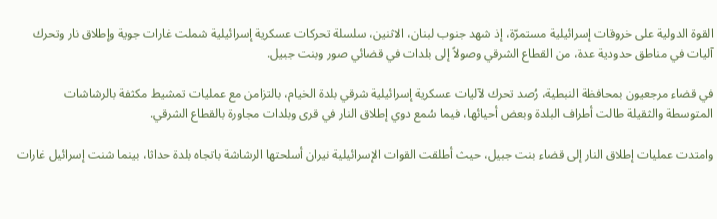القوة الدولية على خروقات إسرائيلية مستمرّة، إذ شهد جنوب لبنان، الاثنين، سلسلة تحركات عسكرية إسرائيلية شملت غارات جوية وإطلاق نار وتحرك آليات في مناطق حدودية عدة، من القطاع الشرقي وصولاً إلى بلدات في قضائي صور وبنت جبيل.

في قضاء مرجعيون بمحافظة النبطية، رُصد تحرك لآليات عسكرية إسرائيلية شرقي بلدة الخيام، بالتزامن مع عمليات تمشيط مكثفة بالرشاشات المتوسطة والثقيلة طالت أطراف البلدة وبعض أحيائها، فيما سُمع دوي إطلاق النار في قرى وبلدات مجاورة بالقطاع الشرقي.

وامتدت عمليات إطلاق النار إلى قضاء بنت جبيل، حيث أطلقت القوات الإسرائيلية نيران أسلحتها الرشاشة باتجاه بلدة حداثا، بينما شنت إسرائيل غارات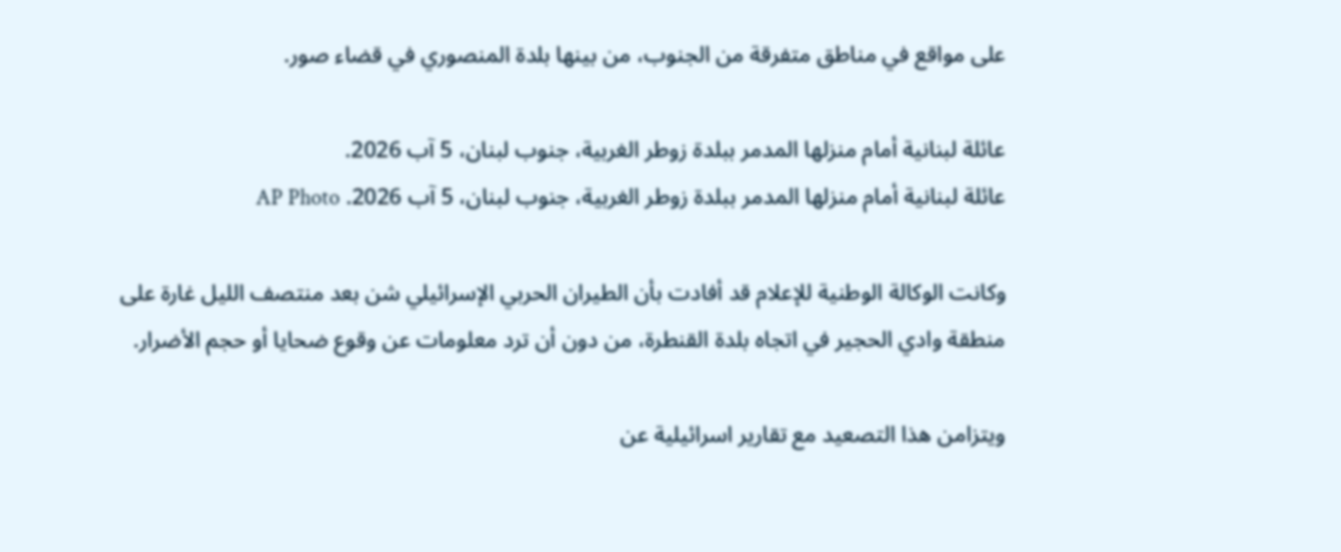على مواقع في مناطق متفرقة من الجنوب، من بينها بلدة المنصوري في قضاء صور.

عائلة لبنانية أمام منزلها المدمر ببلدة زوطر الغربية، جنوب لبنان، 5 آب 2026.
عائلة لبنانية أمام منزلها المدمر ببلدة زوطر الغربية، جنوب لبنان، 5 آب 2026. AP Photo

وكانت الوكالة الوطنية للإعلام قد أفادت بأن الطيران الحربي الإسرائيلي شن بعد منتصف الليل غارة على منطقة وادي الحجير في اتجاه بلدة القنطرة، من دون أن ترد معلومات عن وقوع ضحايا أو حجم الأضرار.

ويتزامن هذا التصعيد مع تقارير اسرائيلية عن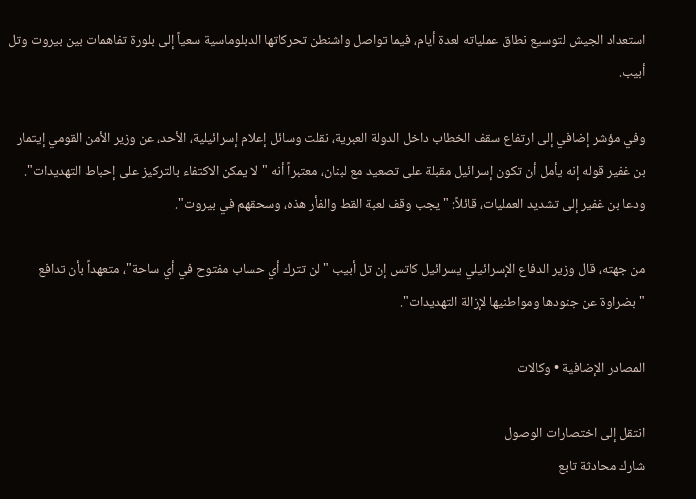استعداد الجيش لتوسيع نطاق عملياته لعدة أيام، فيما تواصل واشنطن تحركاتها الدبلوماسية سعياً إلى بلورة تفاهمات بين بيروت وتل أبيب.

وفي مؤشر إضافي إلى ارتفاع سقف الخطاب داخل الدولة العبرية، نقلت وسائل إعلام إسرائيلية، الأحد، عن وزير الأمن القومي إيتمار بن غفير قوله إنه يأمل أن تكون إسرائيل مقبلة على تصعيد مع لبنان، معتبراً أنه "لا يمكن الاكتفاء بالتركيز على إحباط التهديدات". ودعا بن غفير إلى تشديد العمليات، قائلاً: "يجب وقف لعبة القط والفأر هذه، وسحقهم في بيروت".

من جهته، قال وزير الدفاع الإسرائيلي يسرائيل كاتس إن تل أبيب "لن تترك أي حساب مفتوح في أي ساحة"، متعهداً بأن تدافع "بضراوة عن جنودها ومواطنيها لإزالة التهديدات".

المصادر الإضافية • وكالات

انتقل إلى اختصارات الوصول
شارك محادثة تابع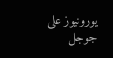يورونيوز على جوجل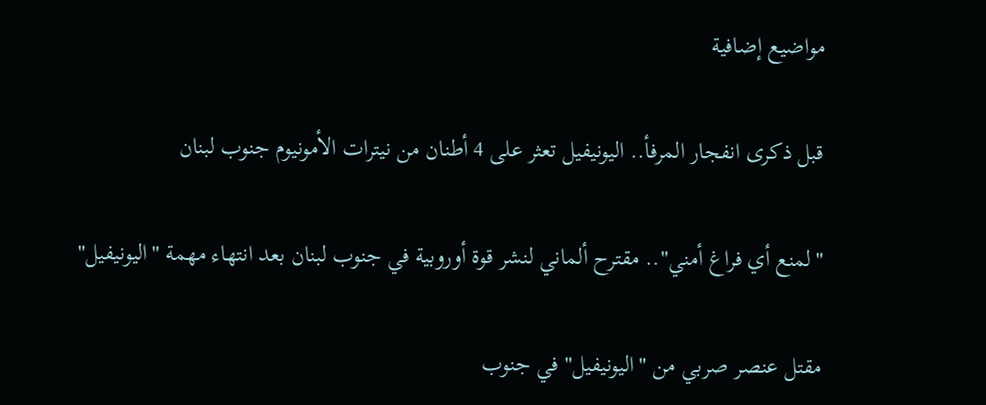مواضيع إضافية

قبل ذكرى انفجار المرفأ.. اليونيفيل تعثر على 4 أطنان من نيترات الأمونيوم جنوب لبنان

"لمنع أي فراغ أمني".. مقترح ألماني لنشر قوة أوروبية في جنوب لبنان بعد انتهاء مهمة "اليونيفيل"

مقتل عنصر صربي من "اليونيفيل" في جنوب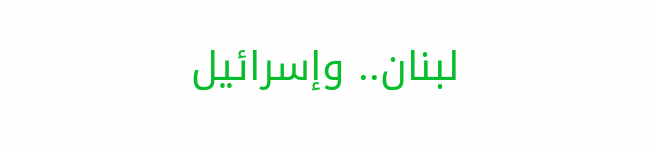لبنان.. وإسرائيل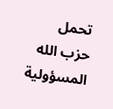تحمل حزب الله المسؤولية